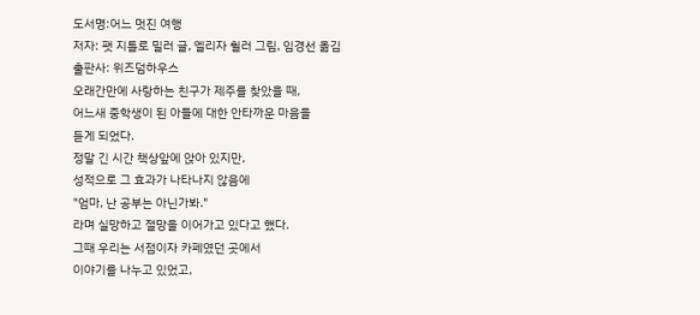도서명:어느 멋진 여행
저자: 팻 지틀로 밀러 글, 엘리자 휠러 그림, 임경선 옮김
출판사: 위즈덤하우스
오래간만에 사랑하는 친구가 제주를 찾았을 때,
어느새 중학생이 된 아들에 대한 안타까운 마음을
듣게 되었다.
정말 긴 시간 책상앞에 앉아 있지만,
성적으로 그 효과가 나타나지 않음에
"엄마, 난 공부는 아닌가봐."
라며 실망하고 절망을 이어가고 있다고 했다.
그때 우리는 서점이자 카페였던 곳에서
이야기를 나누고 있었고,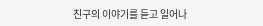친구의 이야기를 듣고 일어나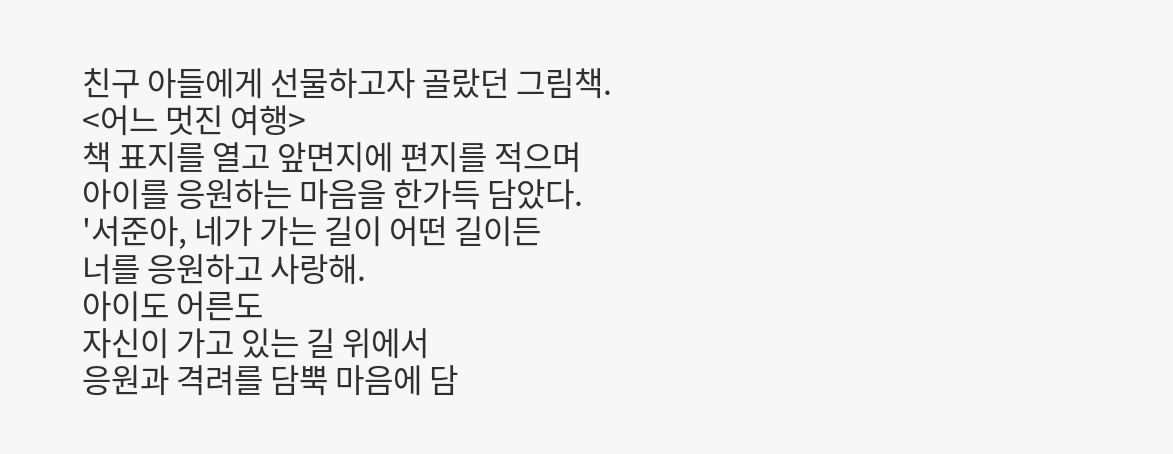친구 아들에게 선물하고자 골랐던 그림책.
<어느 멋진 여행>
책 표지를 열고 앞면지에 편지를 적으며
아이를 응원하는 마음을 한가득 담았다.
'서준아, 네가 가는 길이 어떤 길이든
너를 응원하고 사랑해.
아이도 어른도
자신이 가고 있는 길 위에서
응원과 격려를 담뿍 마음에 담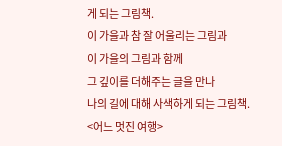게 되는 그림책.
이 가을과 참 잘 어울리는 그림과
이 가을의 그림과 함께
그 깊이를 더해주는 글을 만나
나의 길에 대해 사색하게 되는 그림책.
<어느 멋진 여행>